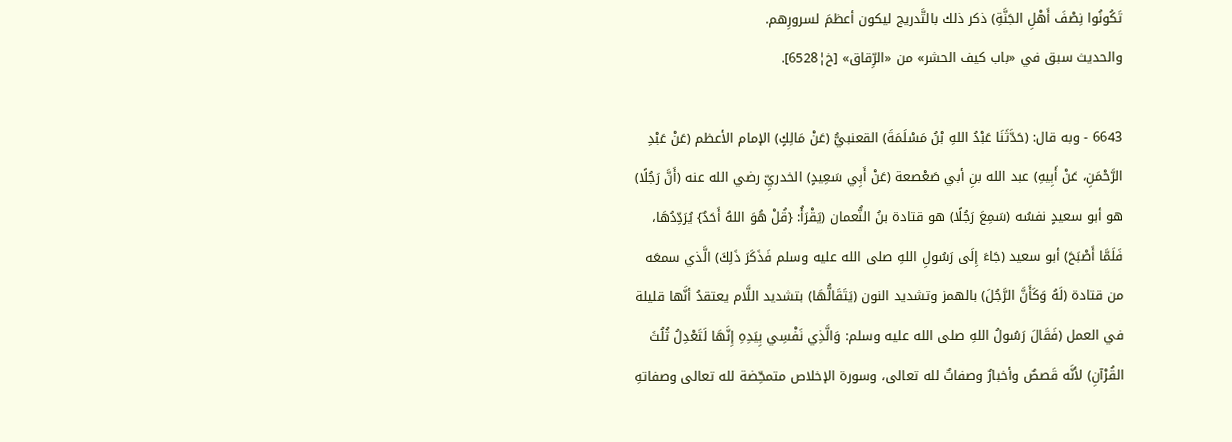تَكُونُوا نِصْفَ أَهْلِ الجَنَّةِ) ذكر ذلك بالتَّدريج ليكون أعظمَ لسرورِهم.
والحديث سبق في «باب كيف الحشر» من «الرِّقاق» [خ¦6528].

6643 - وبه قال: (حَدَّثَنَا عَبْدُ اللهِ بْنُ مَسْلَمَةَ) القعنبيُّ (عَنْ مَالِكٍ) الإمام الأعظم (عَنْ عَبْدِ الرَّحْمَنِ، عَنْ أَبِيهِ) عبد الله بنِ أبي صَعْصعة (عَنْ أَبِي سَعِيدٍ) الخدريِّ رضي الله عنه (أَنَّ رَجُلًا) هو أبو سعيدٍ نفسُه (سَمِعَ رَجُلًا) هو قتادة بنُ النُّعمان (يَقْرَأُ: {قُلْ هُوَ اللهُ أَحَدٌ} يُرَدِّدُهَا، فَلَمَّا أَصْبَحَ) أبو سعيد (جَاءَ إِلَى رَسُولِ اللهِ صلى الله عليه وسلم فَذَكَرَ ذَلِكَ) الَّذي سمعَه من قتادة (لَهُ وَكَأَنَّ الرَّجُلَ) بالهمز وتشديد النون (يَتَقَالُّهَا) بتشديد اللَّام يعتقدُ أنَّها قليلة في العمل (فَقَالَ رَسُولُ اللهِ صلى الله عليه وسلم: وَالَّذِي نَفْسِي بِيَدِهِ إِنَّهَا لَتَعْدِلُ ثُلُثَ القُرْآنِ) لأنَّه قَصصٌ وأخبارٌ وصفاتٌ لله تعالى، وسورة الإخلاص متمحِّضة لله تعالى وصفاتهِ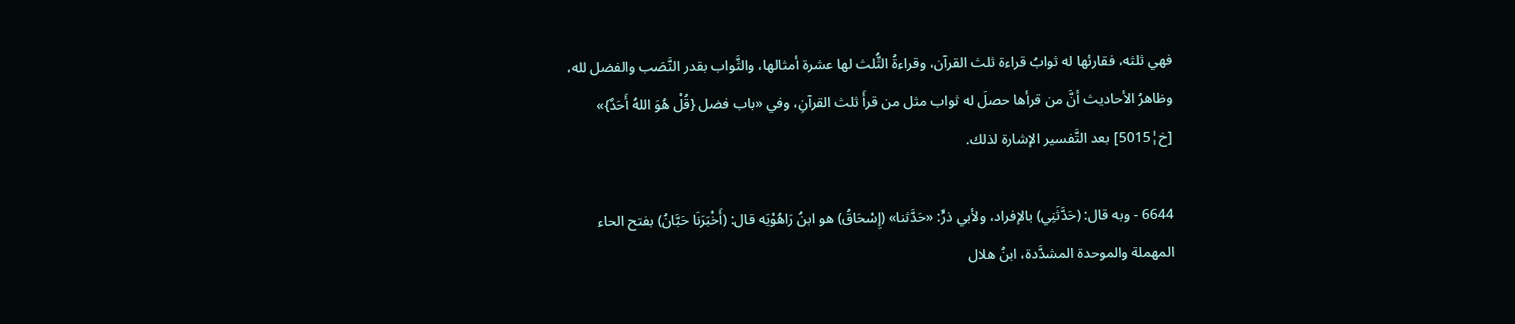فهي ثلثه، فقارئها له ثوابُ قراءة ثلث القرآن، وقراءةُ الثُّلث لها عشرة أمثالها، والثَّواب بقدر النَّصَب والفضل لله، وظاهرُ الأحاديث أنَّ من قرأها حصلَ له ثواب مثل من قرأَ ثلث القرآنِ، وفي «باب فضل {قُلْ هُوَ اللهُ أَحَدٌ}» [خ¦5015] بعد التَّفسير الإشارة لذلك.

6644 - وبه قال: (حَدَّثَنِي) بالإفراد، ولأبي ذرٍّ: «حَدَّثنا» (إِسْحَاقُ) هو ابنُ رَاهُوْيَه قال: (أَخْبَرَنَا حَبَّانُ) بفتح الحاء المهملة والموحدة المشدَّدة، ابنُ هلال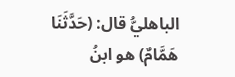الباهليُّ قال: (حَدَّثَنَا هَمَّامٌ) هو ابنُ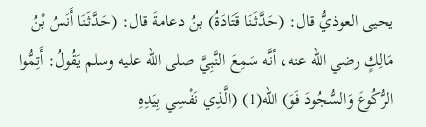يحيى العوذيُّ قال: (حَدَّثَنَا قَتَادَةُ) بنُ دعامةَ قال: (حَدَّثَنَا أَنَسُ بْنُ مَالِكٍ رضي الله عنه، أنَّه سَمِعَ النَّبِيَّ صلى الله عليه وسلم يَقُولُ: أَتِمُّوا الرُّكُوعَ وَالسُّجُودَ فَوَ) الله(1) (الَّذِي نَفْسِي بِيَدِهِ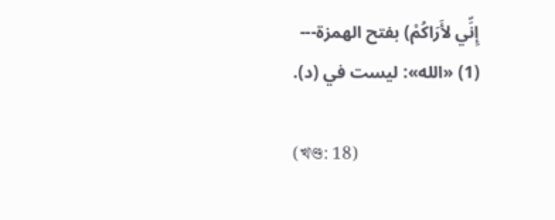إِنِّي لأَرَاكُمْ) بفتح الهمزة---
(1) «الله»: ليست في (د).

(খণ্ড: 18)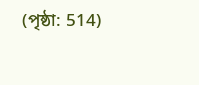(পৃষ্ঠা: 514)